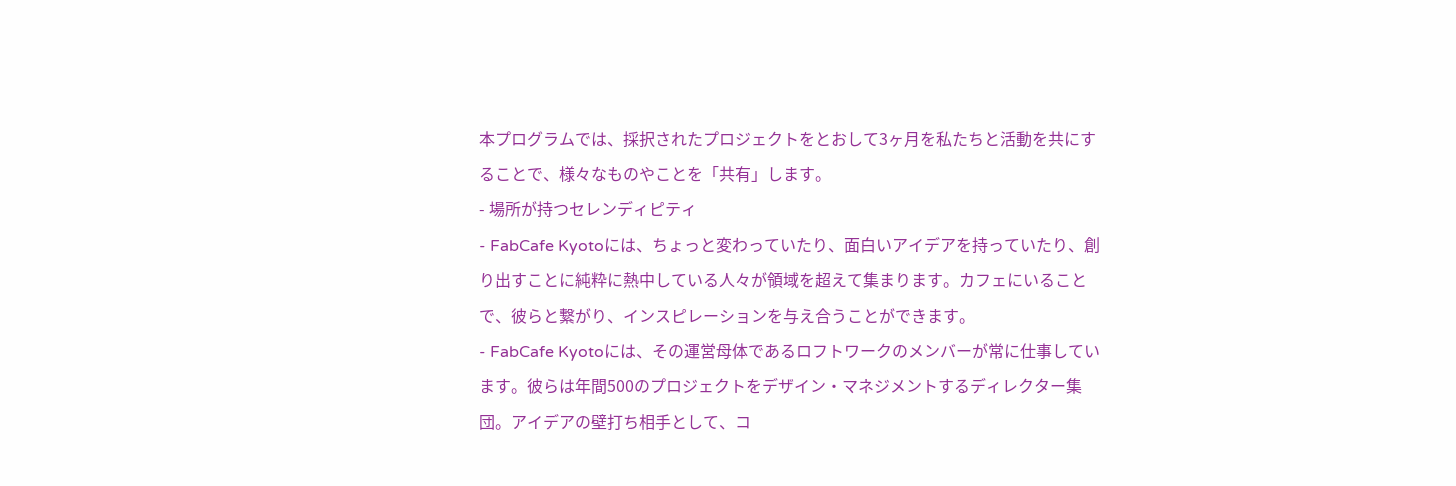本プログラムでは、採択されたプロジェクトをとおして3ヶ月を私たちと活動を共にすることで、様々なものやことを「共有」します。
- 場所が持つセレンディピティ
- FabCafe Kyotoには、ちょっと変わっていたり、面白いアイデアを持っていたり、創り出すことに純粋に熱中している人々が領域を超えて集まります。カフェにいることで、彼らと繋がり、インスピレーションを与え合うことができます。
- FabCafe Kyotoには、その運営母体であるロフトワークのメンバーが常に仕事しています。彼らは年間500のプロジェクトをデザイン・マネジメントするディレクター集団。アイデアの壁打ち相手として、コ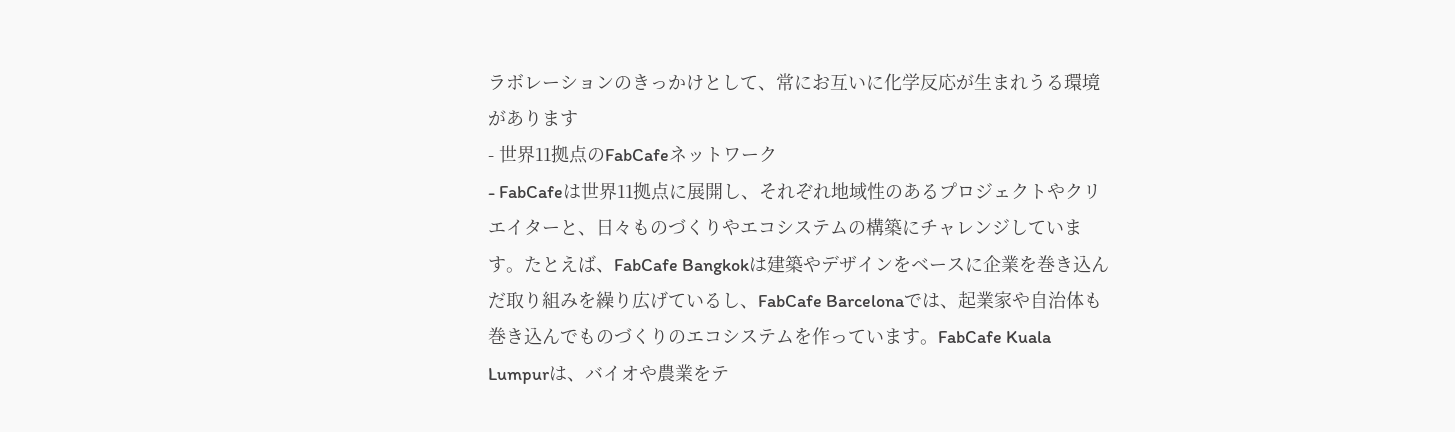ラボレーションのきっかけとして、常にお互いに化学反応が生まれうる環境があります
- 世界11拠点のFabCafeネットワーク
- FabCafeは世界11拠点に展開し、それぞれ地域性のあるプロジェクトやクリエイターと、日々ものづくりやエコシステムの構築にチャレンジしています。たとえば、FabCafe Bangkokは建築やデザインをベースに企業を巻き込んだ取り組みを繰り広げているし、FabCafe Barcelonaでは、起業家や自治体も巻き込んでものづくりのエコシステムを作っています。FabCafe Kuala Lumpurは、バイオや農業をテ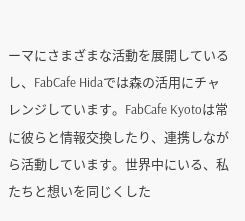ーマにさまざまな活動を展開しているし、FabCafe Hidaでは森の活用にチャレンジしています。FabCafe Kyotoは常に彼らと情報交換したり、連携しながら活動しています。世界中にいる、私たちと想いを同じくした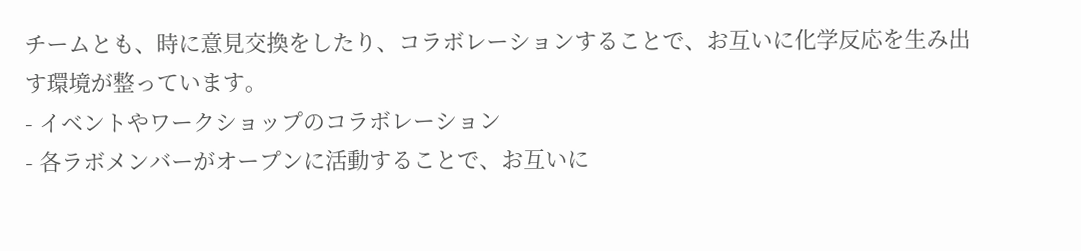チームとも、時に意見交換をしたり、コラボレーションすることで、お互いに化学反応を生み出す環境が整っています。
- イベントやワークショップのコラボレーション
- 各ラボメンバーがオープンに活動することで、お互いに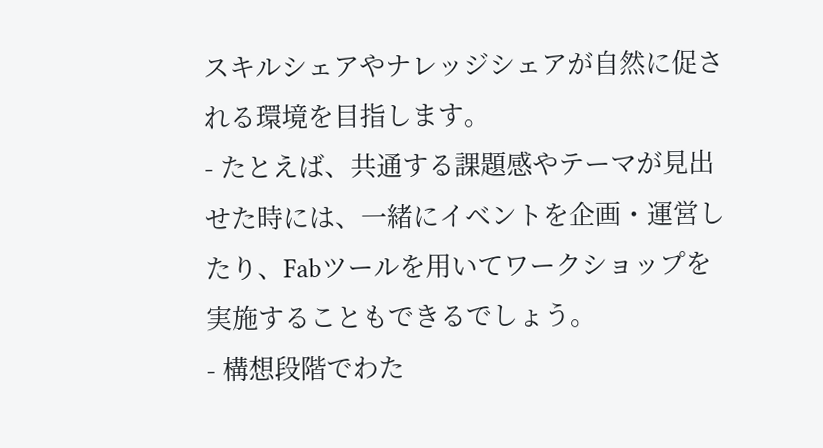スキルシェアやナレッジシェアが自然に促される環境を目指します。
- たとえば、共通する課題感やテーマが見出せた時には、一緒にイベントを企画・運営したり、Fabツールを用いてワークショップを実施することもできるでしょう。
- 構想段階でわた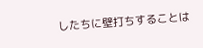したちに壁打ちすることは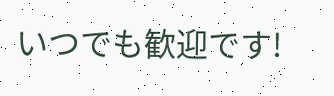いつでも歓迎です!